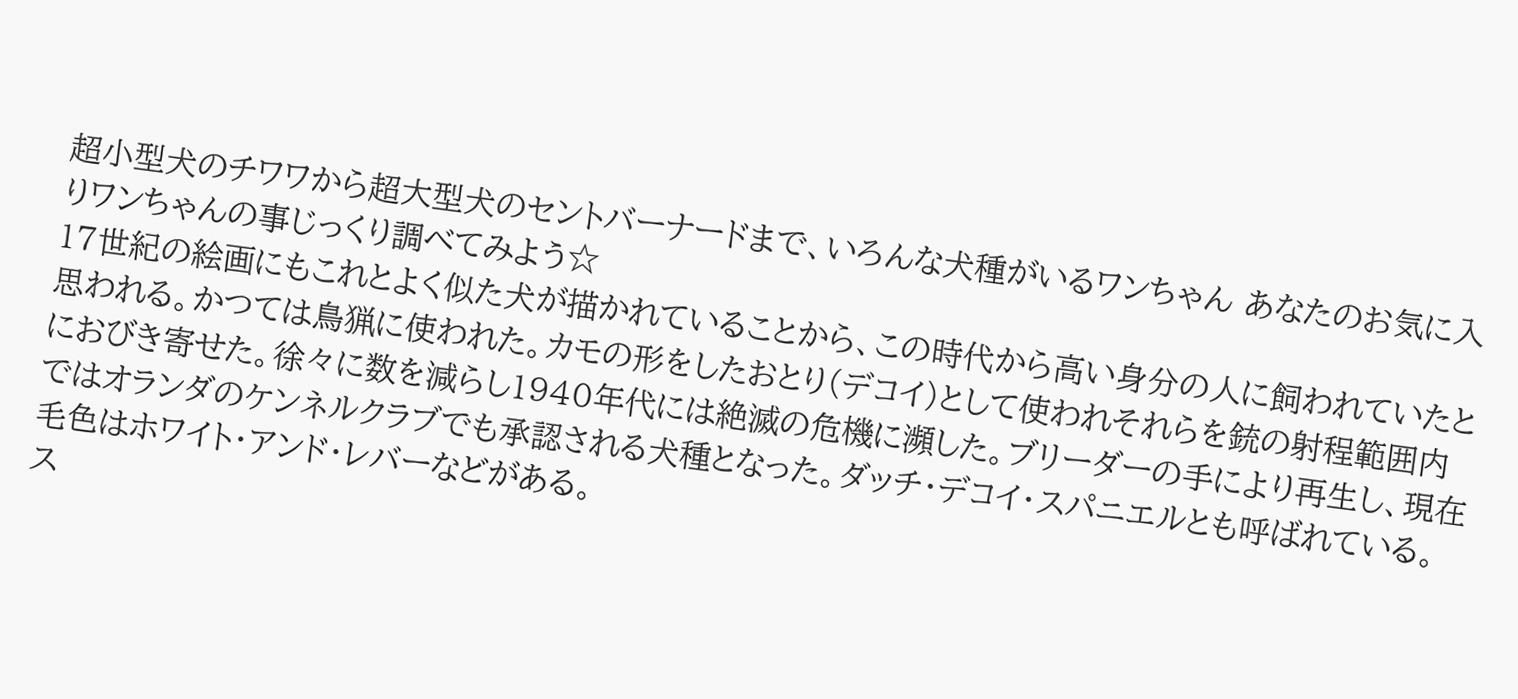超小型犬のチワワから超大型犬のセントバーナードまで、いろんな犬種がいるワンちゃん あなたのお気に入りワンちゃんの事じっくり調べてみよう☆
17世紀の絵画にもこれとよく似た犬が描かれていることから、この時代から高い身分の人に飼われていたと思われる。かつては鳥猟に使われた。カモの形をしたおとり(デコイ)として使われそれらを銃の射程範囲内におびき寄せた。徐々に数を減らし1940年代には絶滅の危機に瀕した。ブリーダーの手により再生し、現在ではオランダのケンネルクラブでも承認される犬種となった。ダッチ・デコイ・スパニエルとも呼ばれている。毛色はホワイト・アンド・レバーなどがある。
ス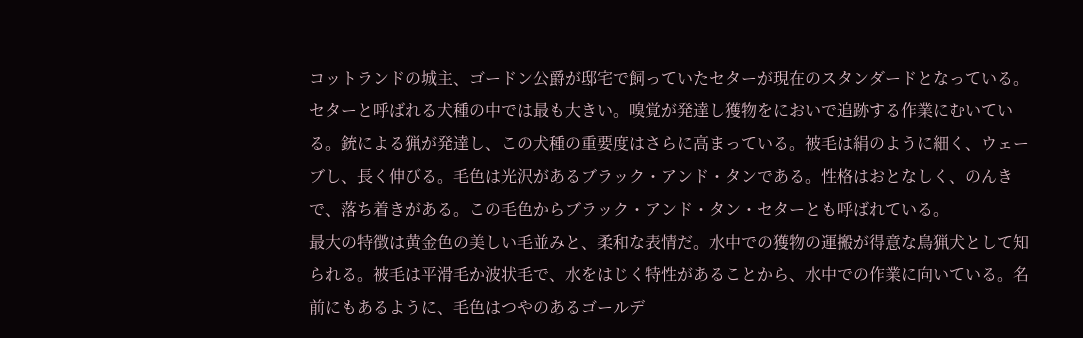コットランドの城主、ゴードン公爵が邸宅で飼っていたセターが現在のスタンダードとなっている。セターと呼ばれる犬種の中では最も大きい。嗅覚が発達し獲物をにおいで追跡する作業にむいている。銃による猟が発達し、この犬種の重要度はさらに高まっている。被毛は絹のように細く、ウェーブし、長く伸びる。毛色は光沢があるブラック・アンド・タンである。性格はおとなしく、のんきで、落ち着きがある。この毛色からブラック・アンド・タン・セターとも呼ばれている。
最大の特徴は黄金色の美しい毛並みと、柔和な表情だ。水中での獲物の運搬が得意な鳥猟犬として知られる。被毛は平滑毛か波状毛で、水をはじく特性があることから、水中での作業に向いている。名前にもあるように、毛色はつやのあるゴールデ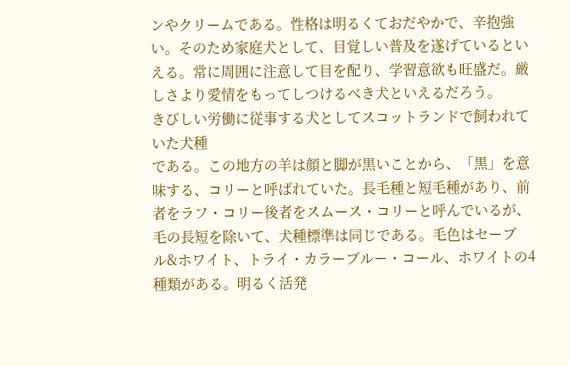ンやクリームである。性格は明るくておだやかで、辛抱強い。そのため家庭犬として、目覚しい普及を遂げているといえる。常に周囲に注意して目を配り、学習意欲も旺盛だ。厳しさより愛情をもってしつけるべき犬といえるだろう。
きびしい労働に従事する犬としてスコットランドで飼われていた犬種
である。この地方の羊は顔と脚が黒いことから、「黒」を意味する、コリーと呼ばれていた。長毛種と短毛種があり、前者をラフ・コリー後者をスムース・コリーと呼んでいるが、毛の長短を除いて、犬種標準は同じである。毛色はセーブル&ホワイト、トライ・カラーブルー・コール、ホワイトの4種類がある。明るく活発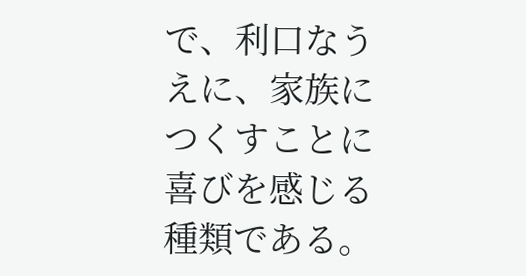で、利口なうえに、家族につくすことに喜びを感じる種類である。